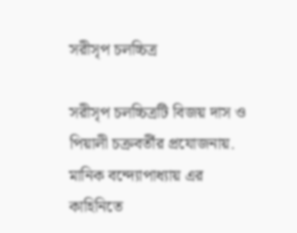সরীসৃপ চলচ্চিত্র

সরীসৃপ চলচ্চিত্রটি বিজয় দাস ও পিয়ালী চক্রবর্তীর প্রযোজনায়. মানিক বন্দ্যোপাধ্যায় এর কাহিনিতে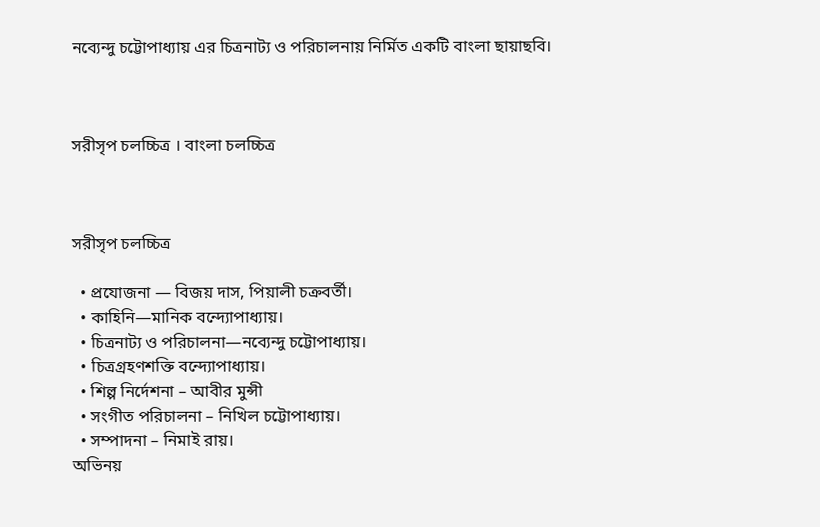নব্যেন্দু চট্টোপাধ্যায় এর চিত্রনাট্য ও পরিচালনায় নির্মিত একটি বাংলা ছায়াছবি।



সরীসৃপ চলচ্চিত্র । বাংলা চলচ্চিত্র



সরীসৃপ চলচ্চিত্র

  • প্রযোজনা — বিজয় দাস, পিয়ালী চক্রবর্তী।
  • কাহিনি—মানিক বন্দ্যোপাধ্যায়।
  • চিত্রনাট্য ও পরিচালনা—নব্যেন্দু চট্টোপাধ্যায়।
  • চিত্রগ্রহণশক্তি বন্দ্যোপাধ্যায়।
  • শিল্প নির্দেশনা – আবীর মুন্সী
  • সংগীত পরিচালনা – নিখিল চট্টোপাধ্যায়।
  • সম্পাদনা – নিমাই রায়।
অভিনয়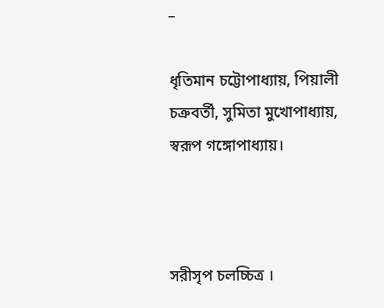–

ধৃতিমান চট্টোপাধ্যায়, পিয়ালী চক্রবর্তী, সুমিতা মুখোপাধ্যায়, স্বরূপ গঙ্গোপাধ্যায়।



সরীসৃপ চলচ্চিত্র ।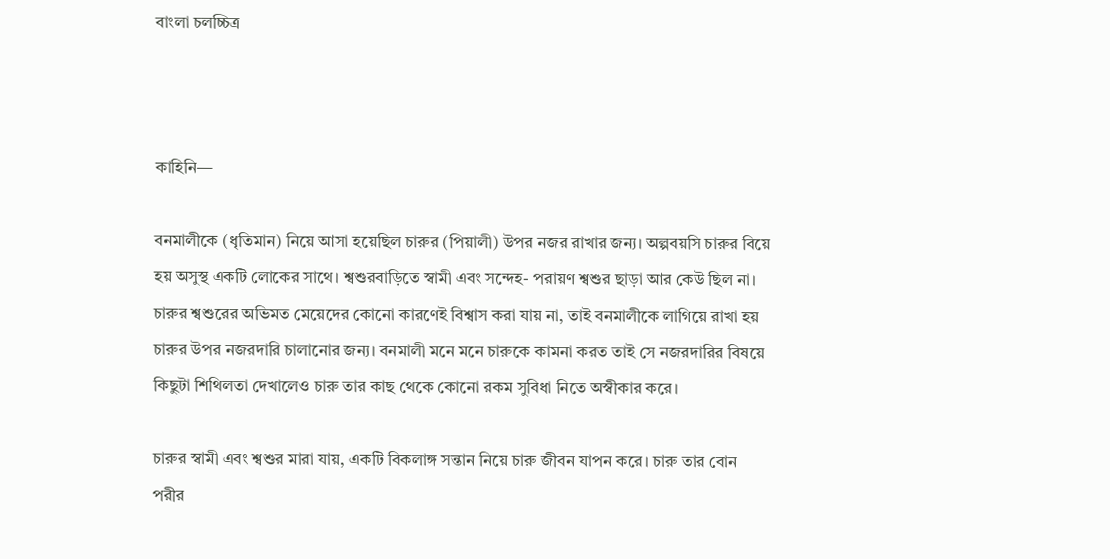বাংলা চলচ্চিত্র



কাহিনি—

বনমালীকে (ধৃতিমান) নিয়ে আসা হয়েছিল চারুর (পিয়ালী) উপর নজর রাখার জন্য। অল্পবয়সি চারুর বিয়ে হয় অসুস্থ একটি লোকের সাথে। শ্বশুরবাড়িতে স্বামী এবং সন্দেহ- পরায়ণ শ্বশুর ছাড়া আর কেউ ছিল না। চারুর শ্বশুরের অভিমত মেয়েদের কোনো কারণেই বিশ্বাস করা যায় না, তাই বনমালীকে লাগিয়ে রাখা হয় চারুর উপর নজরদারি চালানোর জন্য। বনমালী মনে মনে চারুকে কামনা করত তাই সে নজরদারির বিষয়ে কিছুটা শিথিলতা দেখালেও চারু তার কাছ থেকে কোনো রকম সুবিধা নিতে অস্বীকার করে।

চারুর স্বামী এবং শ্বশুর মারা যায়, একটি বিকলাঙ্গ সন্তান নিয়ে চারু জীবন যাপন করে। চারু তার বোন পরীর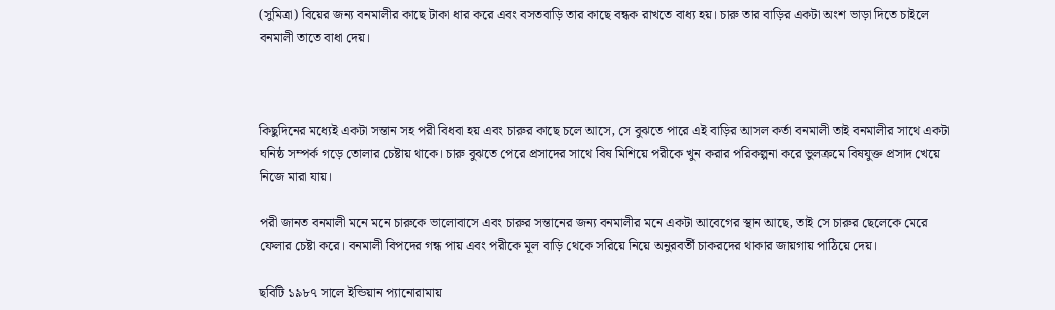(সুমিত্রা) বিয়ের জন্য বনমালীর কাছে টাকা ধার করে এবং বসতবাড়ি তার কাছে বন্ধক রাখতে বাধ্য হয়। চারু তার বাড়ির একটা অংশ ভাড়া দিতে চাইলে বনমালী তাতে বাধা দেয়।



কিছুদিনের মধ্যেই একটা সন্তান সহ পরী বিধবা হয় এবং চারুর কাছে চলে আসে, সে বুঝতে পারে এই বাড়ির আসল কর্তা বনমালী তাই বনমালীর সাথে একটা ঘনিষ্ঠ সম্পর্ক গড়ে তোলার চেষ্টায় থাকে। চারু বুঝতে পেরে প্রসাদের সাথে বিষ মিশিয়ে পরীকে খুন করার পরিকল্পনা করে ভুলক্রমে বিষযুক্ত প্রসাদ খেয়ে নিজে মারা যায়।

পরী জানত বনমালী মনে মনে চারুকে ভালোবাসে এবং চারুর সন্তানের জন্য বনমালীর মনে একটা আবেগের স্থান আছে, তাই সে চারুর ছেলেকে মেরে ফেলার চেষ্টা করে। বনমালী বিপদের গন্ধ পায় এবং পরীকে মূল বাড়ি থেকে সরিয়ে নিয়ে অনুরবর্তী চাকরদের থাকার জায়গায় পাঠিয়ে দেয়।

ছবিটি ১৯৮৭ সালে ইন্ডিয়ান প্যানোরামায়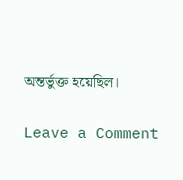অন্তর্ভুক্ত হয়েছিল।

Leave a Comment